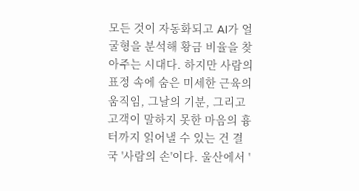모든 것이 자동화되고 AI가 얼굴형을 분석해 황금 비율을 찾아주는 시대다. 하지만 사람의 표정 속에 숨은 미세한 근육의 움직임, 그날의 기분, 그리고 고객이 말하지 못한 마음의 흉터까지 읽어낼 수 있는 건 결국 '사람의 손'이다. 울산에서 '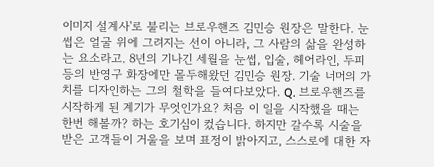이미지 설계사'로 불리는 브로우핸즈 김민승 원장은 말한다. 눈썹은 얼굴 위에 그려지는 선이 아니라, 그 사람의 삶을 완성하는 요소라고. 8년의 기나긴 세월을 눈썹, 입술, 헤어라인, 두피 등의 반영구 화장에만 몰두해왔던 김민승 원장. 기술 너머의 가치를 디자인하는 그의 철학을 들여다보았다. Q. 브로우핸즈를 시작하게 된 계기가 무엇인가요? 처음 이 일을 시작했을 때는 한번 해볼까? 하는 호기심이 컸습니다. 하지만 갈수록 시술을 받은 고객들이 거울을 보며 표정이 밝아지고, 스스로에 대한 자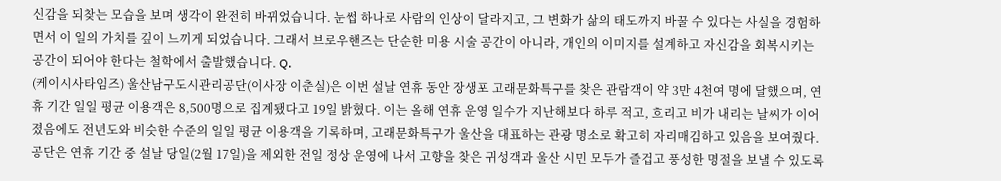신감을 되찾는 모습을 보며 생각이 완전히 바뀌었습니다. 눈썹 하나로 사람의 인상이 달라지고, 그 변화가 삶의 태도까지 바꿀 수 있다는 사실을 경험하면서 이 일의 가치를 깊이 느끼게 되었습니다. 그래서 브로우핸즈는 단순한 미용 시술 공간이 아니라, 개인의 이미지를 설계하고 자신감을 회복시키는 공간이 되어야 한다는 철학에서 출발했습니다. Q.
(케이시사타임즈) 울산남구도시관리공단(이사장 이춘실)은 이번 설날 연휴 동안 장생포 고래문화특구를 찾은 관람객이 약 3만 4천여 명에 달했으며, 연휴 기간 일일 평균 이용객은 8,500명으로 집계됐다고 19일 밝혔다. 이는 올해 연휴 운영 일수가 지난해보다 하루 적고, 흐리고 비가 내리는 날씨가 이어졌음에도 전년도와 비슷한 수준의 일일 평균 이용객을 기록하며, 고래문화특구가 울산을 대표하는 관광 명소로 확고히 자리매김하고 있음을 보여줬다. 공단은 연휴 기간 중 설날 당일(2월 17일)을 제외한 전일 정상 운영에 나서 고향을 찾은 귀성객과 울산 시민 모두가 즐겁고 풍성한 명절을 보낼 수 있도록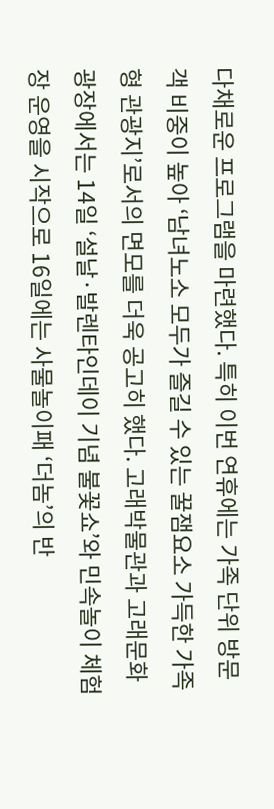다채로운 프로그램을 마련했다. 특히 이번 연휴에는 가족 단위 방문객 비중이 높아 ‘남녀노소 모두가 즐길 수 있는 꿀잼요소 가득한 가족형 관광지’로서의 면모를 더욱 공고히 했다. 고래박물관과 고래문화광장에서는 14일 ‘설날·발렌타인데이 기념 불꽃쇼’와 민속놀이 체험장 운영을 시작으로 16일에는 사물놀이패 ‘더놈’의 반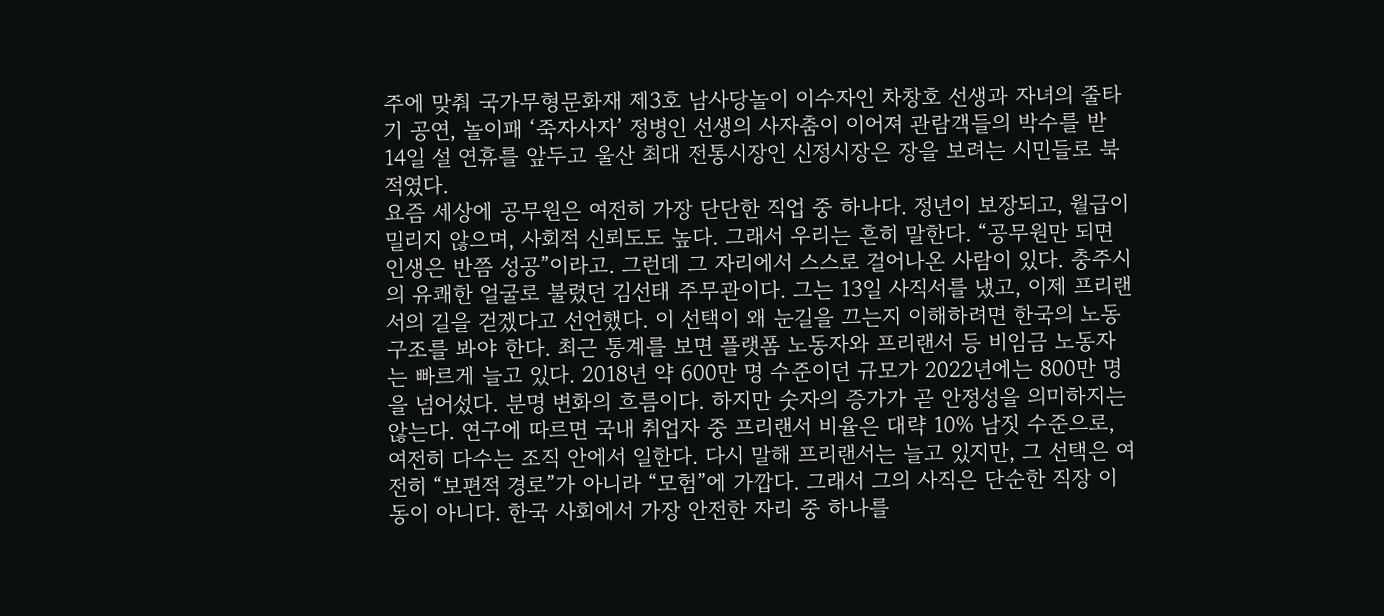주에 맞춰 국가무형문화재 제3호 남사당놀이 이수자인 차창호 선생과 자녀의 줄타기 공연, 놀이패 ‘죽자사자’ 정병인 선생의 사자춤이 이어져 관람객들의 박수를 받
14일 설 연휴를 앞두고 울산 최대 전통시장인 신정시장은 장을 보려는 시민들로 북적였다.
요즘 세상에 공무원은 여전히 가장 단단한 직업 중 하나다. 정년이 보장되고, 월급이 밀리지 않으며, 사회적 신뢰도도 높다. 그래서 우리는 흔히 말한다. “공무원만 되면 인생은 반쯤 성공”이라고. 그런데 그 자리에서 스스로 걸어나온 사람이 있다. 충주시의 유쾌한 얼굴로 불렸던 김선태 주무관이다. 그는 13일 사직서를 냈고, 이제 프리랜서의 길을 걷겠다고 선언했다. 이 선택이 왜 눈길을 끄는지 이해하려면 한국의 노동 구조를 봐야 한다. 최근 통계를 보면 플랫폼 노동자와 프리랜서 등 비임금 노동자는 빠르게 늘고 있다. 2018년 약 600만 명 수준이던 규모가 2022년에는 800만 명을 넘어섰다. 분명 변화의 흐름이다. 하지만 숫자의 증가가 곧 안정성을 의미하지는 않는다. 연구에 따르면 국내 취업자 중 프리랜서 비율은 대략 10% 남짓 수준으로, 여전히 다수는 조직 안에서 일한다. 다시 말해 프리랜서는 늘고 있지만, 그 선택은 여전히 “보편적 경로”가 아니라 “모험”에 가깝다. 그래서 그의 사직은 단순한 직장 이동이 아니다. 한국 사회에서 가장 안전한 자리 중 하나를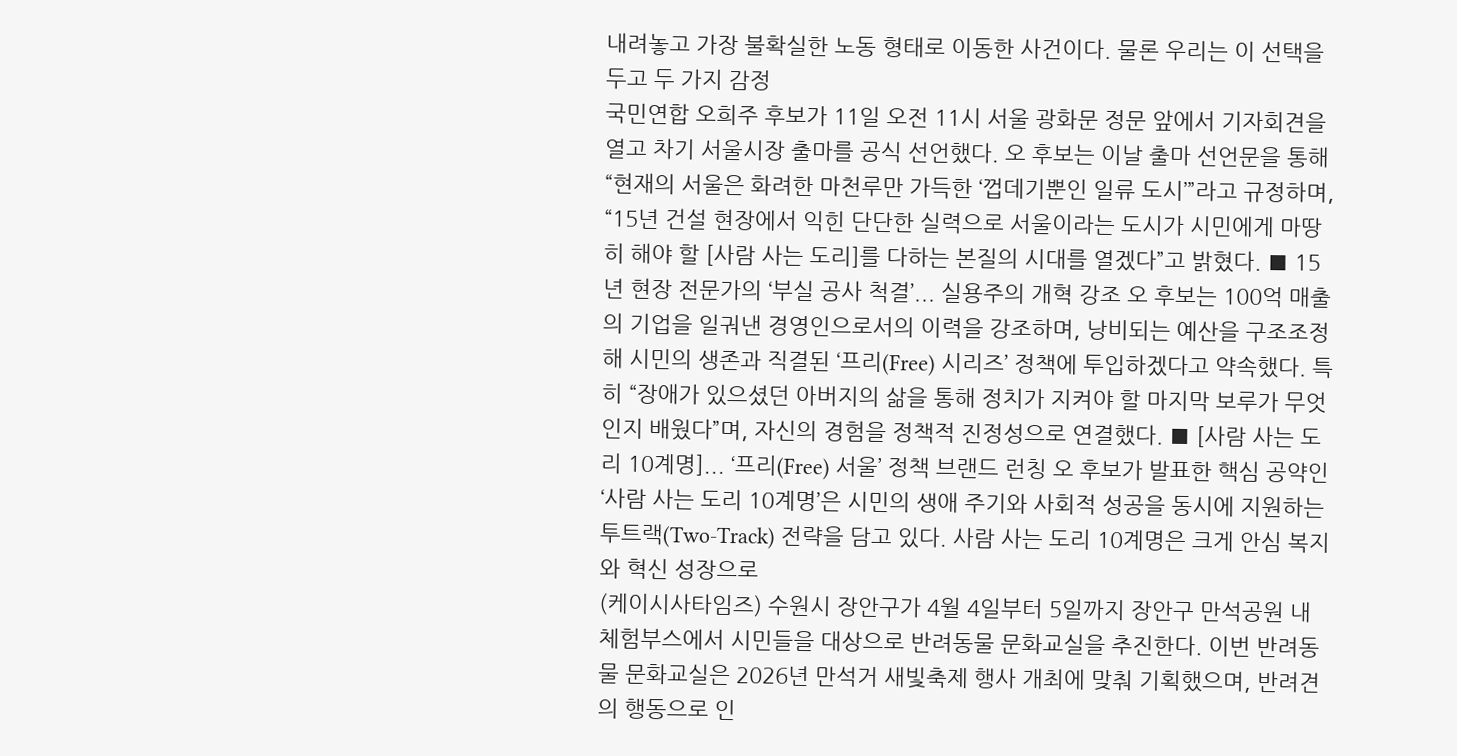내려놓고 가장 불확실한 노동 형태로 이동한 사건이다. 물론 우리는 이 선택을 두고 두 가지 감정
국민연합 오희주 후보가 11일 오전 11시 서울 광화문 정문 앞에서 기자회견을 열고 차기 서울시장 출마를 공식 선언했다. 오 후보는 이날 출마 선언문을 통해 “현재의 서울은 화려한 마천루만 가득한 ‘껍데기뿐인 일류 도시’”라고 규정하며, “15년 건설 현장에서 익힌 단단한 실력으로 서울이라는 도시가 시민에게 마땅히 해야 할 [사람 사는 도리]를 다하는 본질의 시대를 열겠다”고 밝혔다. ■ 15년 현장 전문가의 ‘부실 공사 척결’... 실용주의 개혁 강조 오 후보는 100억 매출의 기업을 일궈낸 경영인으로서의 이력을 강조하며, 낭비되는 예산을 구조조정해 시민의 생존과 직결된 ‘프리(Free) 시리즈’ 정책에 투입하겠다고 약속했다. 특히 “장애가 있으셨던 아버지의 삶을 통해 정치가 지켜야 할 마지막 보루가 무엇인지 배웠다”며, 자신의 경험을 정책적 진정성으로 연결했다. ■ [사람 사는 도리 10계명]... ‘프리(Free) 서울’ 정책 브랜드 런칭 오 후보가 발표한 핵심 공약인 ‘사람 사는 도리 10계명’은 시민의 생애 주기와 사회적 성공을 동시에 지원하는 투트랙(Two-Track) 전략을 담고 있다. 사람 사는 도리 10계명은 크게 안심 복지와 혁신 성장으로
(케이시사타임즈) 수원시 장안구가 4월 4일부터 5일까지 장안구 만석공원 내 체험부스에서 시민들을 대상으로 반려동물 문화교실을 추진한다. 이번 반려동물 문화교실은 2026년 만석거 새빛축제 행사 개최에 맞춰 기획했으며, 반려견의 행동으로 인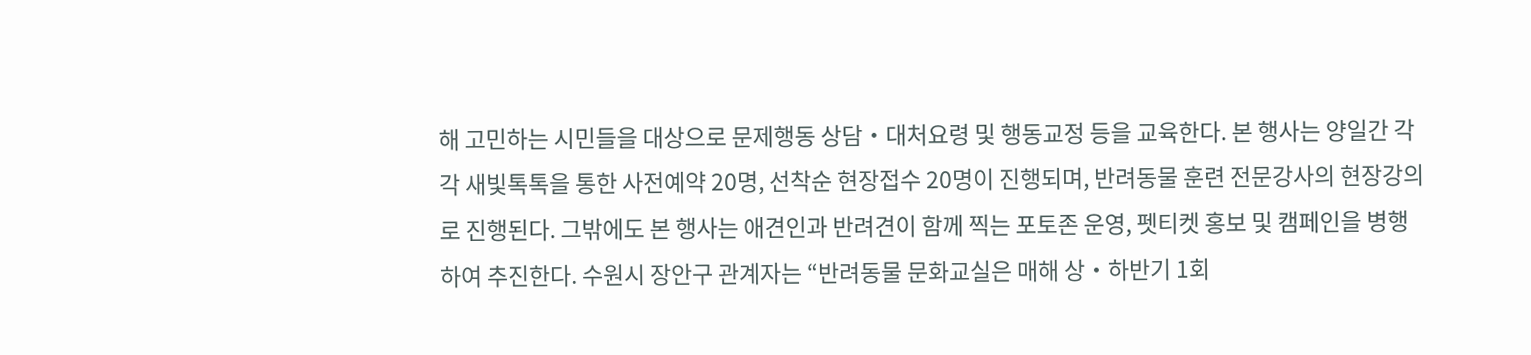해 고민하는 시민들을 대상으로 문제행동 상담‧대처요령 및 행동교정 등을 교육한다. 본 행사는 양일간 각각 새빛톡톡을 통한 사전예약 20명, 선착순 현장접수 20명이 진행되며, 반려동물 훈련 전문강사의 현장강의로 진행된다. 그밖에도 본 행사는 애견인과 반려견이 함께 찍는 포토존 운영, 펫티켓 홍보 및 캠페인을 병행하여 추진한다. 수원시 장안구 관계자는 “반려동물 문화교실은 매해 상‧하반기 1회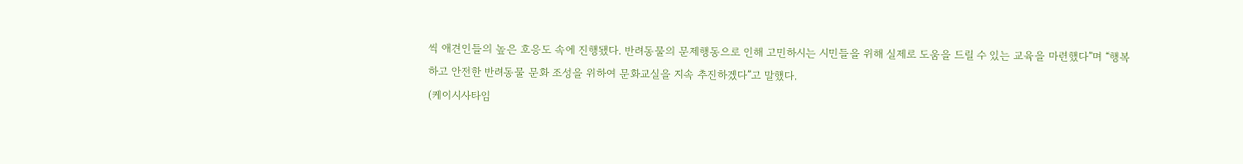씩 애견인들의 높은 호응도 속에 진행됐다. 반려동물의 문제행동으로 인해 고민하시는 시민들을 위해 실제로 도움을 드릴 수 있는 교육을 마련했다”며 “행복하고 안전한 반려동물 문화 조성을 위하여 문화교실을 지속 추진하겠다”고 말했다.
(케이시사타임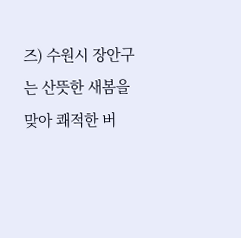즈) 수원시 장안구는 산뜻한 새봄을 맞아 쾌적한 버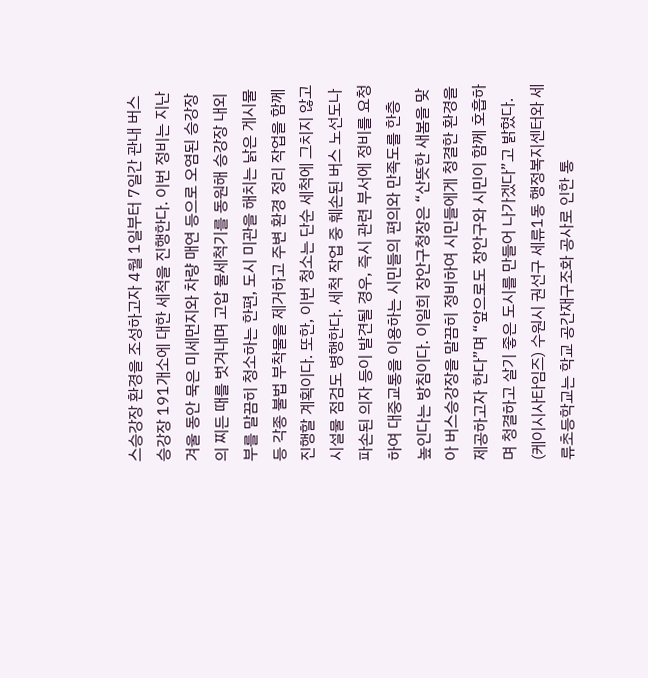스승강장 환경을 조성하고자 4월 1일부터 7일간 관내 버스승강장 191개소에 대한 세척을 진행한다. 이번 정비는 지난 겨울 동안 묵은 미세먼지와 차량 매연 등으로 오염된 승강장의 찌든 때를 벗겨내며 고압 물세척기를 동원해 승강장 내외부를 말끔히 청소하는 한편, 도시 미관을 해치는 낡은 게시물 등 각종 불법 부착물을 제거하고 주변 환경 정리 작업을 함께 진행할 계획이다. 또한, 이번 청소는 단순 세척에 그치지 않고 시설물 점검도 병행한다. 세척 작업 중 훼손된 버스 노선도나 파손된 의자 등이 발견될 경우, 즉시 관련 부서에 정비를 요청하여 대중교통을 이용하는 시민들의 편의와 만족도를 한층 높인다는 방침이다. 이일희 장안구청장은 “산뜻한 새봄을 맞아 버스승강장을 말끔히 정비하여 시민들에게 청결한 환경을 제공하고자 한다”며 “앞으로도 장안구와 시민이 함께 호흡하며 청결하고 살기 좋은 도시를 만들어 나가겠다”고 밝혔다.
(케이시사타임즈) 수원시 권선구 세류1동 행정복지센터와 세류초등학교는 학교 공간재구조화 공사로 인한 통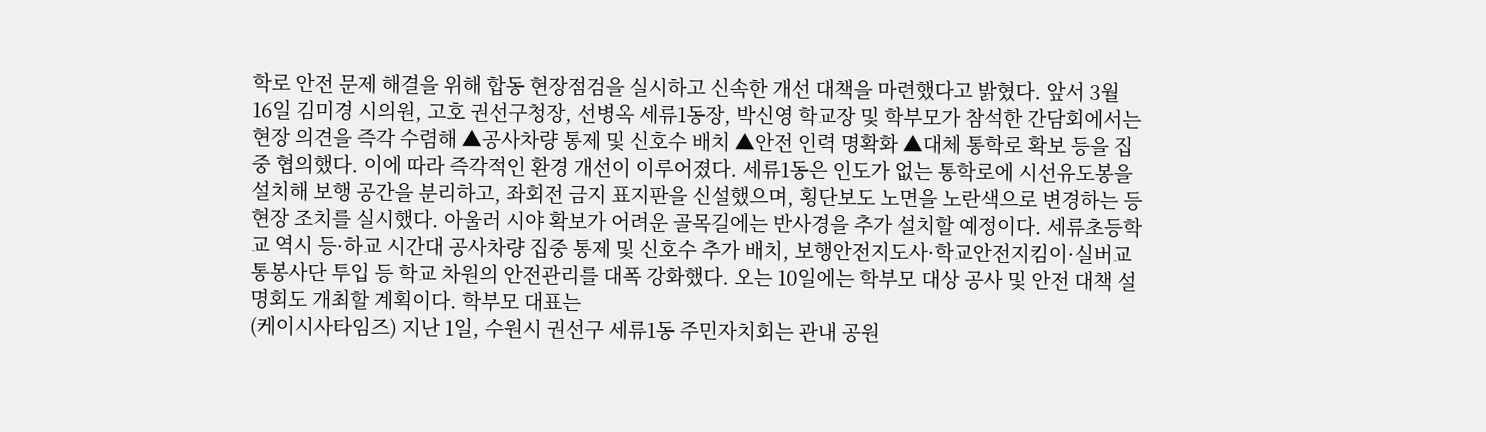학로 안전 문제 해결을 위해 합동 현장점검을 실시하고 신속한 개선 대책을 마련했다고 밝혔다. 앞서 3월 16일 김미경 시의원, 고호 권선구청장, 선병옥 세류1동장, 박신영 학교장 및 학부모가 참석한 간담회에서는 현장 의견을 즉각 수렴해 ▲공사차량 통제 및 신호수 배치 ▲안전 인력 명확화 ▲대체 통학로 확보 등을 집중 협의했다. 이에 따라 즉각적인 환경 개선이 이루어졌다. 세류1동은 인도가 없는 통학로에 시선유도봉을 설치해 보행 공간을 분리하고, 좌회전 금지 표지판을 신설했으며, 횡단보도 노면을 노란색으로 변경하는 등 현장 조치를 실시했다. 아울러 시야 확보가 어려운 골목길에는 반사경을 추가 설치할 예정이다. 세류초등학교 역시 등·하교 시간대 공사차량 집중 통제 및 신호수 추가 배치, 보행안전지도사·학교안전지킴이·실버교통봉사단 투입 등 학교 차원의 안전관리를 대폭 강화했다. 오는 10일에는 학부모 대상 공사 및 안전 대책 설명회도 개최할 계획이다. 학부모 대표는
(케이시사타임즈) 지난 1일, 수원시 권선구 세류1동 주민자치회는 관내 공원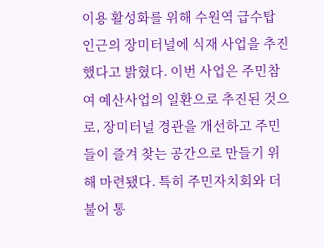이용 활성화를 위해 수원역 급수탑 인근의 장미터널에 식재 사업을 추진했다고 밝혔다. 이번 사업은 주민참여 예산사업의 일환으로 추진된 것으로, 장미터널 경관을 개선하고 주민들이 즐겨 찾는 공간으로 만들기 위해 마련됐다. 특히 주민자치회와 더불어 통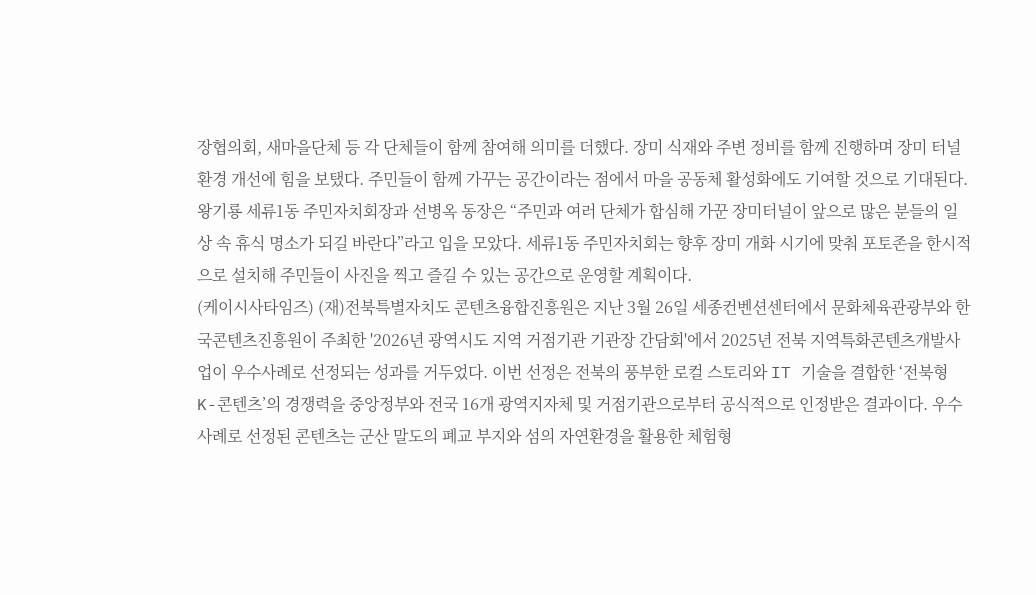장협의회, 새마을단체 등 각 단체들이 함께 참여해 의미를 더했다. 장미 식재와 주변 정비를 함께 진행하며 장미 터널 환경 개선에 힘을 보탰다. 주민들이 함께 가꾸는 공간이라는 점에서 마을 공동체 활성화에도 기여할 것으로 기대된다. 왕기룡 세류1동 주민자치회장과 선병옥 동장은 “주민과 여러 단체가 합심해 가꾼 장미터널이 앞으로 많은 분들의 일상 속 휴식 명소가 되길 바란다”라고 입을 모았다. 세류1동 주민자치회는 향후 장미 개화 시기에 맞춰 포토존을 한시적으로 설치해 주민들이 사진을 찍고 즐길 수 있는 공간으로 운영할 계획이다.
(케이시사타임즈) (재)전북특별자치도 콘텐츠융합진흥원은 지난 3월 26일 세종컨벤션센터에서 문화체육관광부와 한국콘텐츠진흥원이 주최한 '2026년 광역시도 지역 거점기관 기관장 간담회'에서 2025년 전북 지역특화콘텐츠개발사업이 우수사례로 선정되는 성과를 거두었다. 이번 선정은 전북의 풍부한 로컬 스토리와 IT 기술을 결합한 ‘전북형 K-콘텐츠’의 경쟁력을 중앙정부와 전국 16개 광역지자체 및 거점기관으로부터 공식적으로 인정받은 결과이다. 우수사례로 선정된 콘텐츠는 군산 말도의 폐교 부지와 섬의 자연환경을 활용한 체험형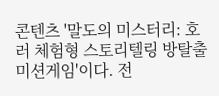콘텐츠 '말도의 미스터리: 호러 체험형 스토리텔링 방탈출 미션게임'이다. 전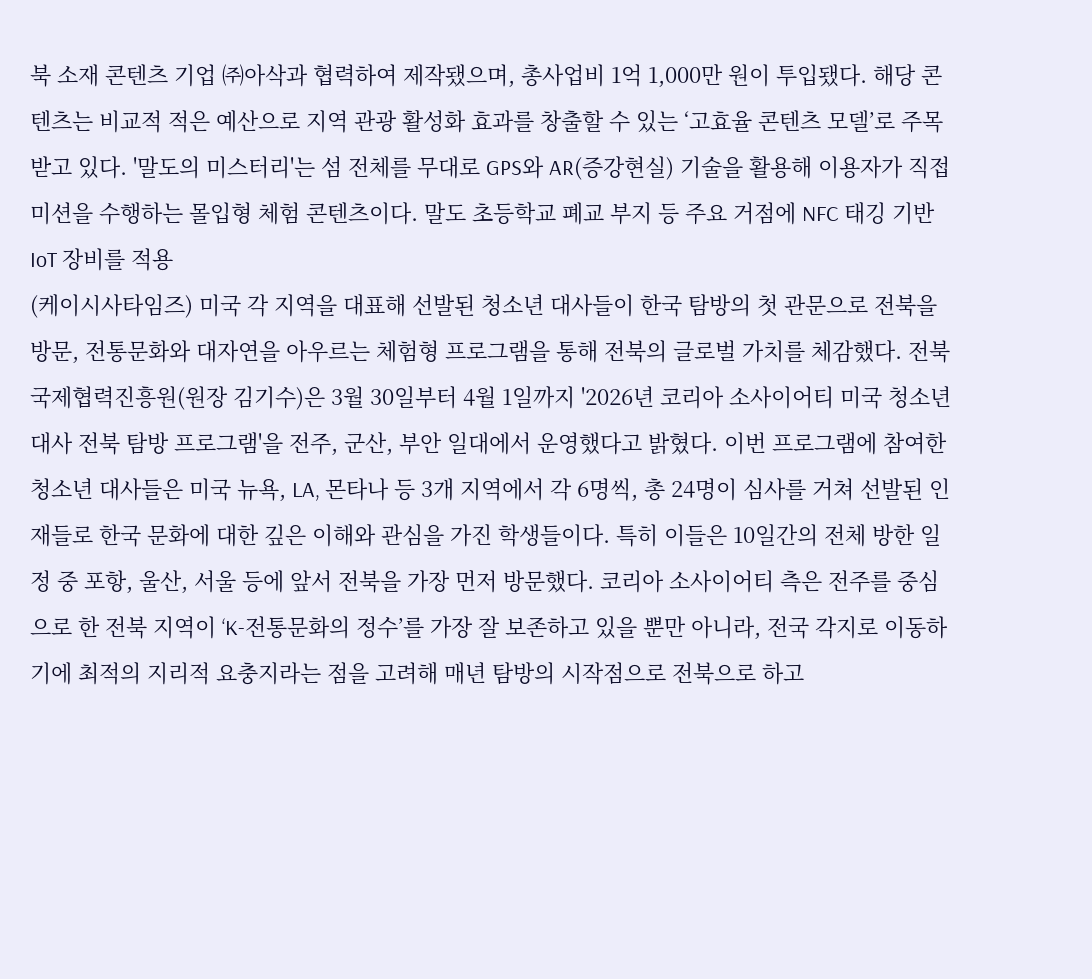북 소재 콘텐츠 기업 ㈜아삭과 협력하여 제작됐으며, 총사업비 1억 1,000만 원이 투입됐다. 해당 콘텐츠는 비교적 적은 예산으로 지역 관광 활성화 효과를 창출할 수 있는 ‘고효율 콘텐츠 모델’로 주목받고 있다. '말도의 미스터리'는 섬 전체를 무대로 GPS와 AR(증강현실) 기술을 활용해 이용자가 직접 미션을 수행하는 몰입형 체험 콘텐츠이다. 말도 초등학교 폐교 부지 등 주요 거점에 NFC 태깅 기반 IoT 장비를 적용
(케이시사타임즈) 미국 각 지역을 대표해 선발된 청소년 대사들이 한국 탐방의 첫 관문으로 전북을 방문, 전통문화와 대자연을 아우르는 체험형 프로그램을 통해 전북의 글로벌 가치를 체감했다. 전북국제협력진흥원(원장 김기수)은 3월 30일부터 4월 1일까지 '2026년 코리아 소사이어티 미국 청소년 대사 전북 탐방 프로그램'을 전주, 군산, 부안 일대에서 운영했다고 밝혔다. 이번 프로그램에 참여한 청소년 대사들은 미국 뉴욕, LA, 몬타나 등 3개 지역에서 각 6명씩, 총 24명이 심사를 거쳐 선발된 인재들로 한국 문화에 대한 깊은 이해와 관심을 가진 학생들이다. 특히 이들은 10일간의 전체 방한 일정 중 포항, 울산, 서울 등에 앞서 전북을 가장 먼저 방문했다. 코리아 소사이어티 측은 전주를 중심으로 한 전북 지역이 ‘K-전통문화의 정수’를 가장 잘 보존하고 있을 뿐만 아니라, 전국 각지로 이동하기에 최적의 지리적 요충지라는 점을 고려해 매년 탐방의 시작점으로 전북으로 하고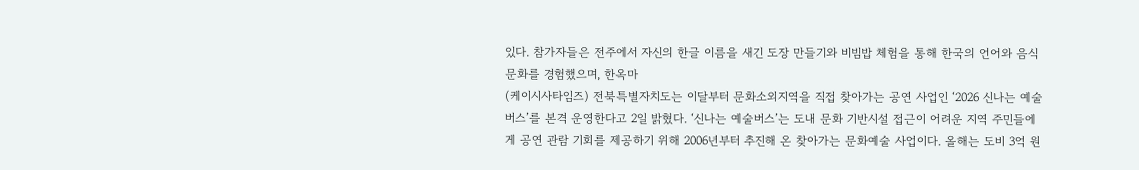있다. 참가자들은 전주에서 자신의 한글 이름을 새긴 도장 만들기와 비빔밥 체험을 통해 한국의 언어와 음식문화를 경험했으며, 한옥마
(케이시사타임즈) 전북특별자치도는 이달부터 문화소외지역을 직접 찾아가는 공연 사업인 ‘2026 신나는 예술버스’를 본격 운영한다고 2일 밝혔다. ‘신나는 예술버스’는 도내 문화 기반시설 접근이 어려운 지역 주민들에게 공연 관람 기회를 제공하기 위해 2006년부터 추진해 온 찾아가는 문화예술 사업이다. 올해는 도비 3억 원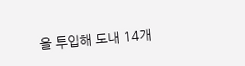을 투입해 도내 14개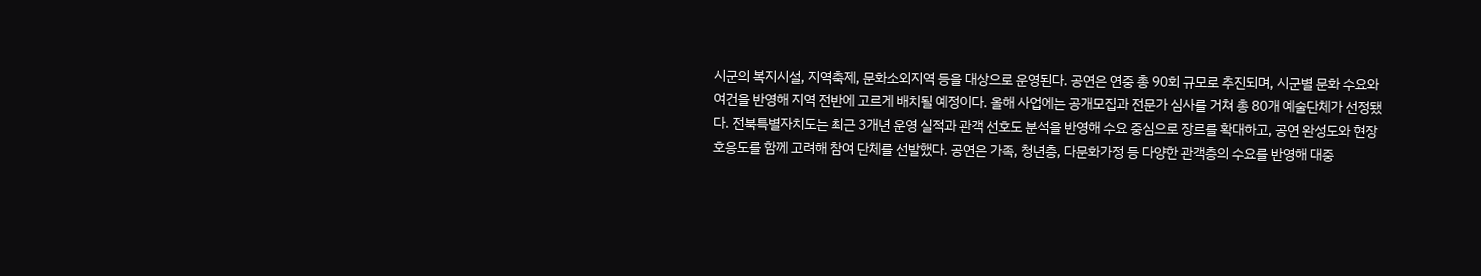시군의 복지시설, 지역축제, 문화소외지역 등을 대상으로 운영된다. 공연은 연중 총 90회 규모로 추진되며, 시군별 문화 수요와 여건을 반영해 지역 전반에 고르게 배치될 예정이다. 올해 사업에는 공개모집과 전문가 심사를 거쳐 총 80개 예술단체가 선정됐다. 전북특별자치도는 최근 3개년 운영 실적과 관객 선호도 분석을 반영해 수요 중심으로 장르를 확대하고, 공연 완성도와 현장 호응도를 함께 고려해 참여 단체를 선발했다. 공연은 가족, 청년층, 다문화가정 등 다양한 관객층의 수요를 반영해 대중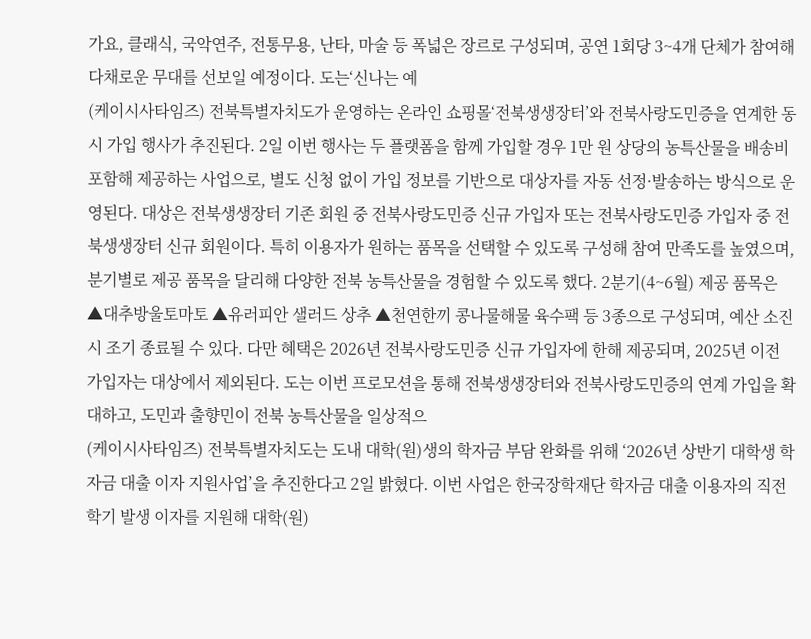가요, 클래식, 국악연주, 전통무용, 난타, 마술 등 폭넓은 장르로 구성되며, 공연 1회당 3~4개 단체가 참여해 다채로운 무대를 선보일 예정이다. 도는‘신나는 예
(케이시사타임즈) 전북특별자치도가 운영하는 온라인 쇼핑몰‘전북생생장터’와 전북사랑도민증을 연계한 동시 가입 행사가 추진된다. 2일 이번 행사는 두 플랫폼을 함께 가입할 경우 1만 원 상당의 농특산물을 배송비 포함해 제공하는 사업으로, 별도 신청 없이 가입 정보를 기반으로 대상자를 자동 선정·발송하는 방식으로 운영된다. 대상은 전북생생장터 기존 회원 중 전북사랑도민증 신규 가입자 또는 전북사랑도민증 가입자 중 전북생생장터 신규 회원이다. 특히 이용자가 원하는 품목을 선택할 수 있도록 구성해 참여 만족도를 높였으며, 분기별로 제공 품목을 달리해 다양한 전북 농특산물을 경험할 수 있도록 했다. 2분기(4~6월) 제공 품목은 ▲대추방울토마토 ▲유러피안 샐러드 상추 ▲천연한끼 콩나물해물 육수팩 등 3종으로 구성되며, 예산 소진 시 조기 종료될 수 있다. 다만 혜택은 2026년 전북사랑도민증 신규 가입자에 한해 제공되며, 2025년 이전 가입자는 대상에서 제외된다. 도는 이번 프로모션을 통해 전북생생장터와 전북사랑도민증의 연계 가입을 확대하고, 도민과 출향민이 전북 농특산물을 일상적으
(케이시사타임즈) 전북특별자치도는 도내 대학(원)생의 학자금 부담 완화를 위해 ‘2026년 상반기 대학생 학자금 대출 이자 지원사업’을 추진한다고 2일 밝혔다. 이번 사업은 한국장학재단 학자금 대출 이용자의 직전 학기 발생 이자를 지원해 대학(원)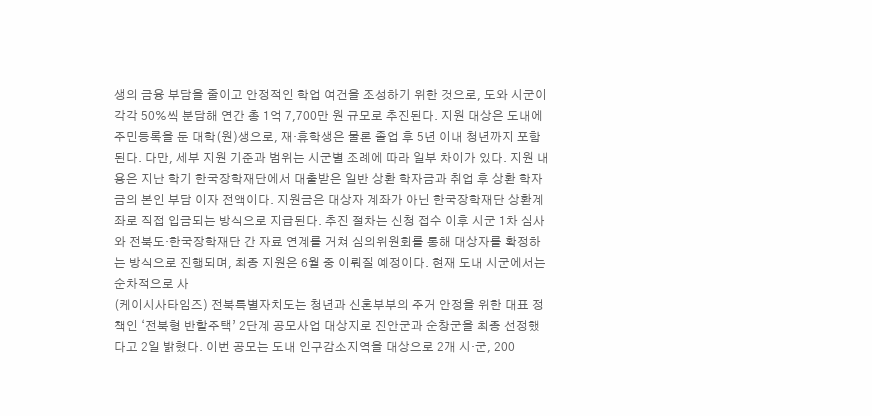생의 금융 부담을 줄이고 안정적인 학업 여건을 조성하기 위한 것으로, 도와 시군이 각각 50%씩 분담해 연간 총 1억 7,700만 원 규모로 추진된다. 지원 대상은 도내에 주민등록을 둔 대학(원)생으로, 재·휴학생은 물론 졸업 후 5년 이내 청년까지 포함된다. 다만, 세부 지원 기준과 범위는 시군별 조례에 따라 일부 차이가 있다. 지원 내용은 지난 학기 한국장학재단에서 대출받은 일반 상환 학자금과 취업 후 상환 학자금의 본인 부담 이자 전액이다. 지원금은 대상자 계좌가 아닌 한국장학재단 상환계좌로 직접 입금되는 방식으로 지급된다. 추진 절차는 신청 접수 이후 시군 1차 심사와 전북도·한국장학재단 간 자료 연계를 거쳐 심의위원회를 통해 대상자를 확정하는 방식으로 진행되며, 최종 지원은 6월 중 이뤄질 예정이다. 현재 도내 시군에서는 순차적으로 사
(케이시사타임즈) 전북특별자치도는 청년과 신혼부부의 주거 안정을 위한 대표 정책인 ‘전북형 반할주택’ 2단계 공모사업 대상지로 진안군과 순창군을 최종 선정했다고 2일 밝혔다. 이번 공모는 도내 인구감소지역을 대상으로 2개 시·군, 200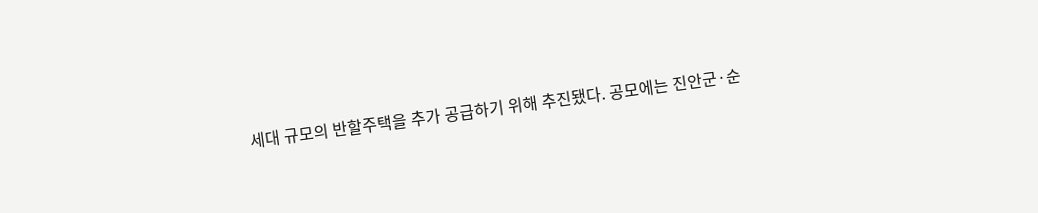세대 규모의 반할주택을 추가 공급하기 위해 추진됐다. 공모에는 진안군·순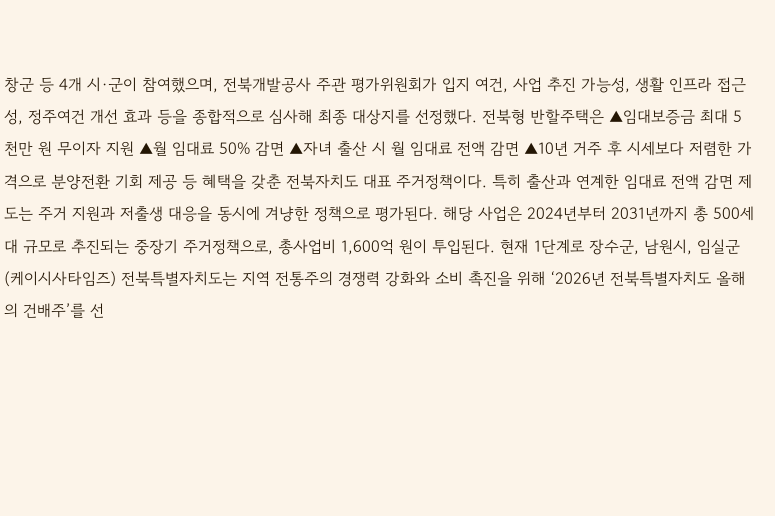창군 등 4개 시·군이 참여했으며, 전북개발공사 주관 평가위원회가 입지 여건, 사업 추진 가능성, 생활 인프라 접근성, 정주여건 개선 효과 등을 종합적으로 심사해 최종 대상지를 선정했다. 전북형 반할주택은 ▲임대보증금 최대 5천만 원 무이자 지원 ▲월 임대료 50% 감면 ▲자녀 출산 시 월 임대료 전액 감면 ▲10년 거주 후 시세보다 저렴한 가격으로 분양전환 기회 제공 등 혜택을 갖춘 전북자치도 대표 주거정책이다. 특히 출산과 연계한 임대료 전액 감면 제도는 주거 지원과 저출생 대응을 동시에 겨냥한 정책으로 평가된다. 해당 사업은 2024년부터 2031년까지 총 500세대 규모로 추진되는 중장기 주거정책으로, 총사업비 1,600억 원이 투입된다. 현재 1단계로 장수군, 남원시, 임실군
(케이시사타임즈) 전북특별자치도는 지역 전통주의 경쟁력 강화와 소비 촉진을 위해 ‘2026년 전북특별자치도 올해의 건배주’를 선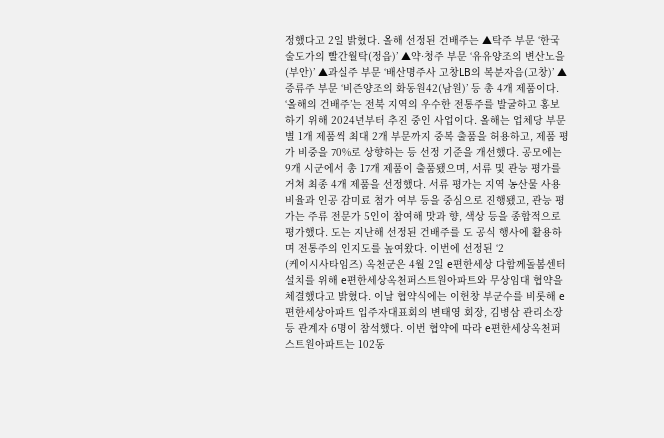정했다고 2일 밝혔다. 올해 선정된 건배주는 ▲탁주 부문 ‘한국술도가의 빨간월탁(정읍)’ ▲약·청주 부문 ‘유유양조의 변산노을(부안)’ ▲과실주 부문 ‘배산명주사 고창LB의 복분자음(고창)’ ▲증류주 부문 ‘비즌양조의 화동원42(남원)’ 등 총 4개 제품이다. ‘올해의 건배주’는 전북 지역의 우수한 전통주를 발굴하고 홍보하기 위해 2024년부터 추진 중인 사업이다. 올해는 업체당 부문별 1개 제품씩 최대 2개 부문까지 중복 출품을 허용하고, 제품 평가 비중을 70%로 상향하는 등 선정 기준을 개선했다. 공모에는 9개 시군에서 총 17개 제품이 출품됐으며, 서류 및 관능 평가를 거쳐 최종 4개 제품을 선정했다. 서류 평가는 지역 농산물 사용 비율과 인공 감미료 첨가 여부 등을 중심으로 진행됐고, 관능 평가는 주류 전문가 5인이 참여해 맛과 향, 색상 등을 종합적으로 평가했다. 도는 지난해 선정된 건배주를 도 공식 행사에 활용하며 전통주의 인지도를 높여왔다. 이번에 선정된 ‘2
(케이시사타임즈) 옥천군은 4월 2일 e편한세상 다함께돌봄센터 설치를 위해 e편한세상옥천퍼스트원아파트와 무상임대 협약을 체결했다고 밝혔다. 이날 협약식에는 이헌창 부군수를 비롯해 e편한세상아파트 입주자대표회의 변태영 회장, 김병삼 관리소장 등 관계자 6명이 참석했다. 이번 협약에 따라 e편한세상옥천퍼스트원아파트는 102동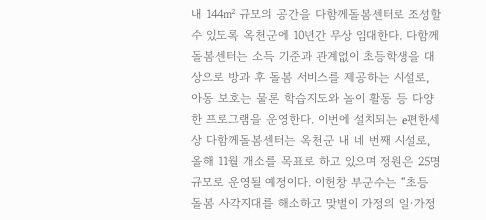내 144㎡ 규모의 공간을 다함께돌봄센터로 조성할 수 있도록 옥천군에 10년간 무상 임대한다. 다함께돌봄센터는 소득 기준과 관계없이 초등학생을 대상으로 방과 후 돌봄 서비스를 제공하는 시설로, 아동 보호는 물론 학습지도와 놀이 활동 등 다양한 프로그램을 운영한다. 이번에 설치되는 e편한세상 다함께돌봄센터는 옥천군 내 네 번째 시설로, 올해 11월 개소를 목표로 하고 있으며 정원은 25명 규모로 운영될 예정이다. 이헌창 부군수는 “초등 돌봄 사각지대를 해소하고 맞벌이 가정의 일·가정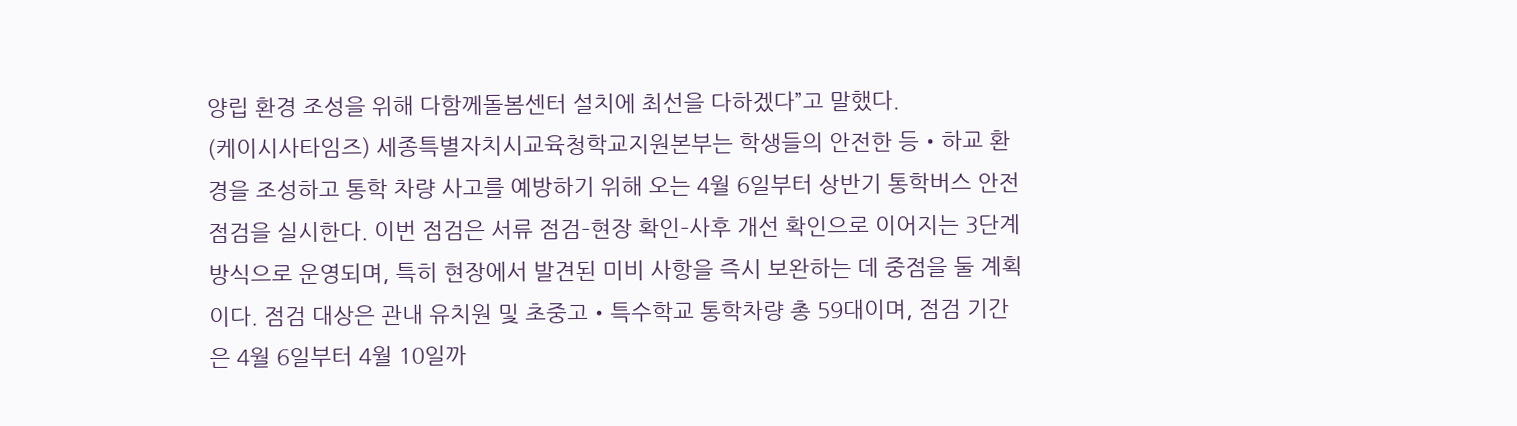양립 환경 조성을 위해 다함께돌봄센터 설치에 최선을 다하겠다”고 말했다.
(케이시사타임즈) 세종특별자치시교육청학교지원본부는 학생들의 안전한 등・하교 환경을 조성하고 통학 차량 사고를 예방하기 위해 오는 4월 6일부터 상반기 통학버스 안전점검을 실시한다. 이번 점검은 서류 점검–현장 확인–사후 개선 확인으로 이어지는 3단계 방식으로 운영되며, 특히 현장에서 발견된 미비 사항을 즉시 보완하는 데 중점을 둘 계획이다. 점검 대상은 관내 유치원 및 초중고・특수학교 통학차량 총 59대이며, 점검 기간은 4월 6일부터 4월 10일까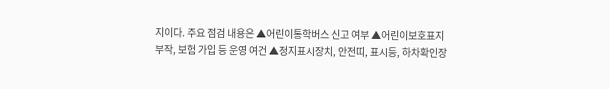지이다. 주요 점검 내용은 ▲어린이통학버스 신고 여부 ▲어린이보호표지 부작, 보험 가입 등 운영 여건 ▲정지표시장치, 안전띠, 표시등, 하차확인장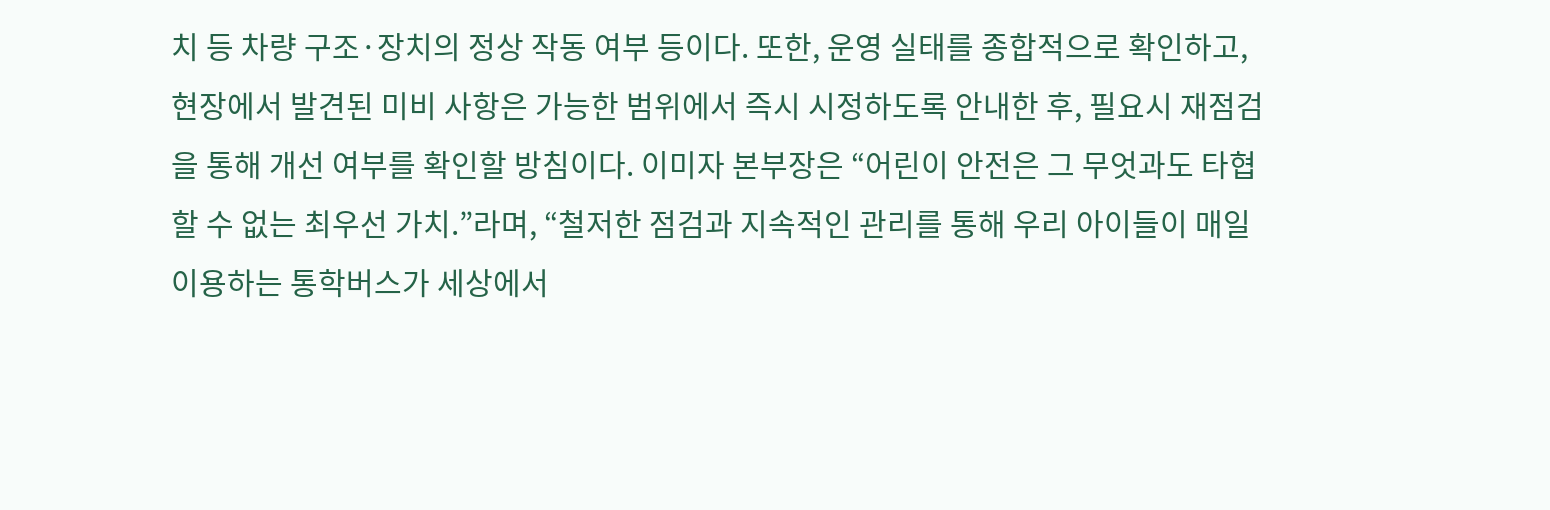치 등 차량 구조·장치의 정상 작동 여부 등이다. 또한, 운영 실태를 종합적으로 확인하고, 현장에서 발견된 미비 사항은 가능한 범위에서 즉시 시정하도록 안내한 후, 필요시 재점검을 통해 개선 여부를 확인할 방침이다. 이미자 본부장은 “어린이 안전은 그 무엇과도 타협할 수 없는 최우선 가치.”라며, “철저한 점검과 지속적인 관리를 통해 우리 아이들이 매일 이용하는 통학버스가 세상에서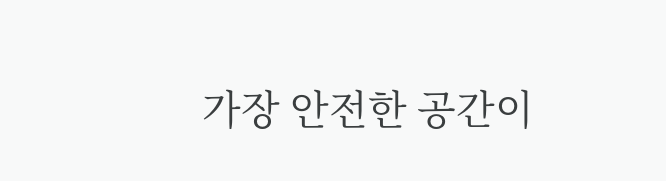가장 안전한 공간이